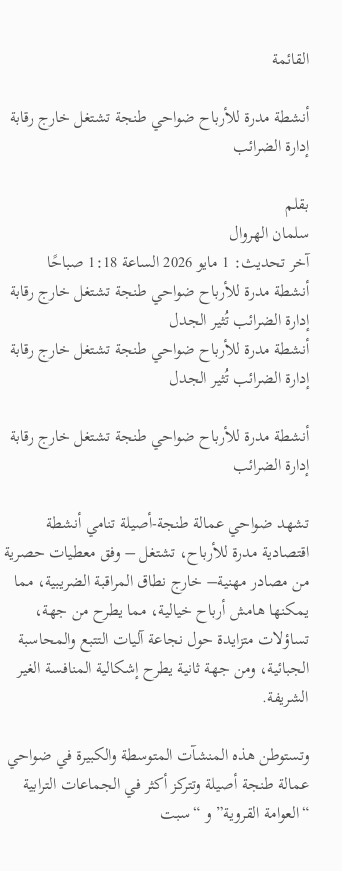القائمة

أنشطة مدرة للأرباح ضواحي طنجة تشتغل خارج رقابة إدارة الضرائب

بقلم
سلمان الهروال
آخر تحديث: 1 مايو 2026 الساعة 1:18 صباحًا
أنشطة مدرة للأرباح ضواحي طنجة تشتغل خارج رقابة إدارة الضرائب تُثير الجدل
أنشطة مدرة للأرباح ضواحي طنجة تشتغل خارج رقابة إدارة الضرائب تُثير الجدل

أنشطة مدرة للأرباح ضواحي طنجة تشتغل خارج رقابة إدارة الضرائب

تشهد ضواحي عمالة طنجة-أصيلة تنامي أنشطة اقتصادية مدرة للأرباح، تشتغل – وفق معطيات حصرية من مصادر مهنية– خارج نطاق المراقبة الضريبية، مما يمكنها هامش أرباح خيالية، مما يطرح من جهة، تساؤلات متزايدة حول نجاعة آليات التتبع والمحاسبة الجبائية، ومن جهة ثانية يطرح إشكالية المنافسة الغير الشريفة.

وتستوطن هذه المنشآت المتوسطة والكبيرة في ضواحي عمالة طنجة أصيلة وتتركز أكثر في الجماعات الترابية “العوامة القروية” و “سبت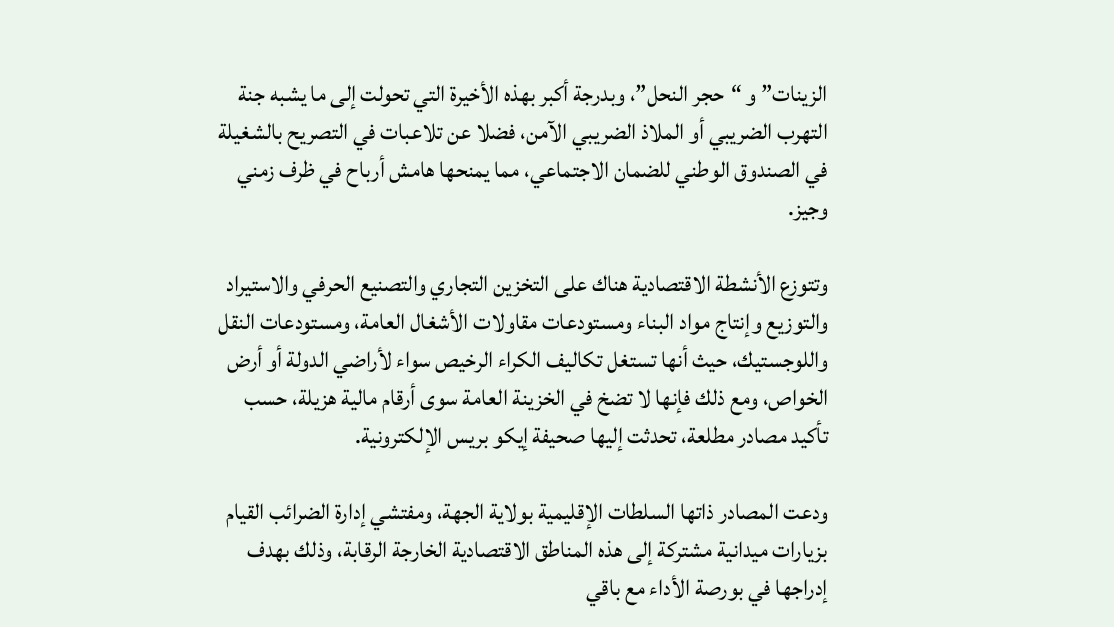الزينات” و “حجر النحل”، وبدرجة أكبر بهذه الأخيرة التي تحولت إلى ما يشبه جنة التهرب الضريبي أو الملاذ الضريبي الآمن، فضلا عن تلاعبات في التصريح بالشغيلة في الصندوق الوطني للضمان الاجتماعي، مما يمنحها هامش أرباح في ظرف زمني وجيز.

وتتوزع الأنشطة الاقتصادية هناك على التخزين التجاري والتصنيع الحرفي والاستيراد والتوزيع وإنتاج مواد البناء ومستودعات مقاولات الأشغال العامة، ومستودعات النقل واللوجستيك، حيث أنها تستغل تكاليف الكراء الرخيص سواء لأراضي الدولة أو أرض الخواص، ومع ذلك فإنها لا تضخ في الخزينة العامة سوى أرقام مالية هزيلة، حسب تأكيد مصادر مطلعة، تحدثت إليها صحيفة إيكو بريس الإلكترونية.

ودعت المصادر ذاتها السلطات الإقليمية بولاية الجهة، ومفتشي إدارة الضرائب القيام بزيارات ميدانية مشتركة إلى هذه المناطق الاقتصادية الخارجة الرقابة، وذلك بهدف إدراجها في بورصة الأداء مع باقي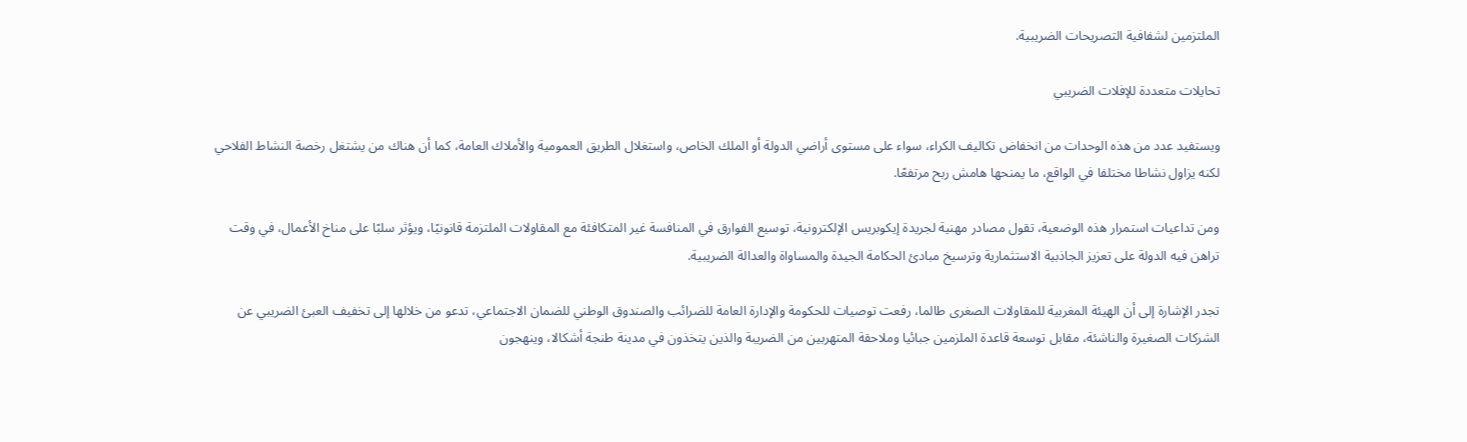الملتزمين لشفافية التصريحات الضريبية.

تحايلات متعددة للإفلات الضريبي

ويستفيد عدد من هذه الوحدات من انخفاض تكاليف الكراء، سواء على مستوى أراضي الدولة أو الملك الخاص، واستغلال الطريق العمومية والأملاك العامة، كما أن هناك من يشتغل رخصة النشاط الفلاحي لكنه يزاول نشاطا مختلفا في الواقع، ما يمنحها هامش ربح مرتفعًا.

ومن تداعيات استمرار هذه الوضعية، تقول مصادر مهنية لجريدة إيكوبريس الإلكترونية، توسيع الفوارق في المنافسة غير المتكافئة مع المقاولات الملتزمة قانونيًا، ويؤثر سلبًا على مناخ الأعمال، في وقت تراهن فيه الدولة على تعزيز الجاذبية الاستثمارية وترسيخ مبادئ الحكامة الجيدة والمساواة والعدالة الضريبية.

تجدر الإشارة إلى أن الهيئة المغربية للمقاولات الصغرى طالما، رفعت توصيات للحكومة والإدارة العامة للضرائب والصندوق الوطني للضمان الاجتماعي، تدعو من خلالها إلى تخفيف العبئ الضريبي عن الشركات الصغيرة والناشئة، مقابل توسعة قاعدة الملزمين جبائيا وملاحقة المتهربين من الضريبة والذين يتخذون في مدينة طنجة أشكالا، وينهجون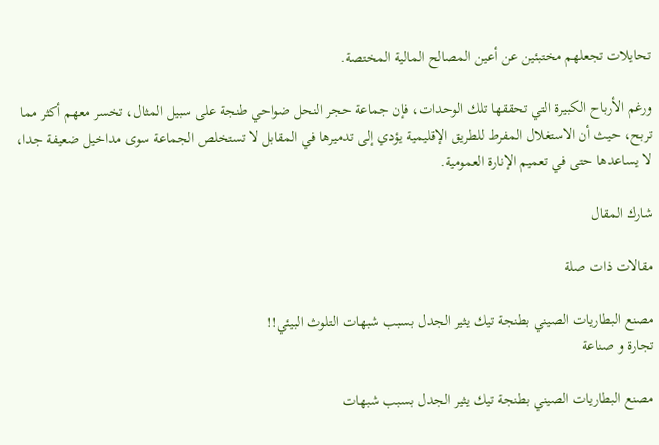تحايلات تجعلهم مختبئين عن أعين المصالح المالية المختصة.

ورغم الأرباح الكبيرة التي تحققها تلك الوحدات، فإن جماعة حجر النحل ضواحي طنجة على سبيل المثال، تخسر معهم أكثر مما تربح، حيث أن الاستغلال المفرط للطريق الإقليمية يؤدي إلى تدميرها في المقابل لا تستخلص الجماعة سوى مداخيل ضعيفة جدا، لا يساعدها حتى في تعميم الإنارة العمومية.

شارك المقال

مقالات ذات صلة

مصنع البطاريات الصيني بطنجة تيك يثير الجدل بسبب شبهات التلوث البيئي!!
تجارة و صناعة

مصنع البطاريات الصيني بطنجة تيك يثير الجدل بسبب شبهات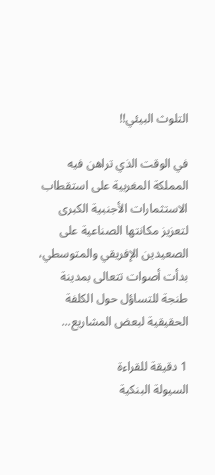التلوث البيئي!!

في الوقت الذي تراهن فيه المملكة المغربية على استقطاب الاستثمارات الأجنبية الكبرى لتعزيز مكانتها الصناعية على الصعيدين الإفريقي والمتوسطي، بدأت أصوات تتعالى بمدينة طنجة للتساؤل حول الكلفة الحقيقية لبعض المشاريع...

1 دقيقة للقراءة
السيولة البنكية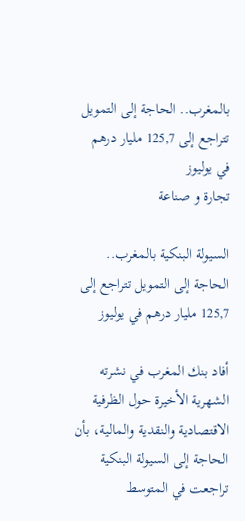بالمغرب.. الحاجة إلى التمويل تتراجع إلى 125,7 مليار درهم في يوليوز
تجارة و صناعة

السيولة البنكية بالمغرب.. الحاجة إلى التمويل تتراجع إلى 125,7 مليار درهم في يوليوز

أفاد بنك المغرب في نشرته الشهرية الأخيرة حول الظرفية الاقتصادية والنقدية والمالية، بأن الحاجة إلى السيولة البنكية تراجعت في المتوسط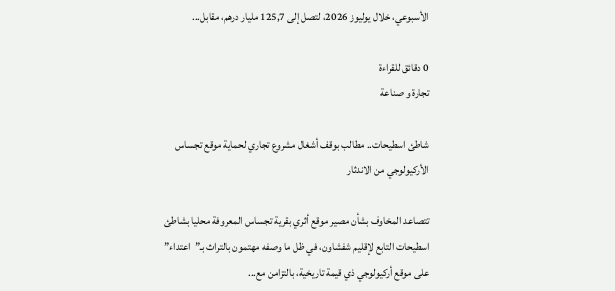الأسبوعي، خلال يوليوز 2026، لتصل إلى 125,7 مليار درهم، مقابل...

0 دقائق للقراءة
تجارة و صناعة

شاطئ اسطيحات.. مطالب بوقف أشغال مشروع تجاري لحماية موقع تجساس الأركيولوجي من الاندثار

تتصاعد المخاوف بشأن مصير موقع أثري بقرية تجساس المعروفة محليا بشاطئ اسطيحات التابع لإقليم شفشاون، في ظل ما وصفه مهتمون بالتراث بـ”اعتداء” على موقع أركيولوجي ذي قيمة تاريخية، بالتزامن مع...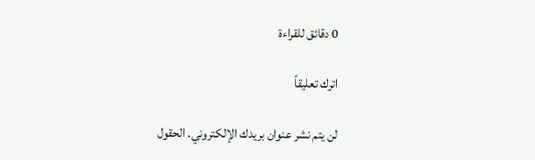0 دقائق للقراءة

اترك تعليقاً

لن يتم نشر عنوان بريدك الإلكتروني. الحقول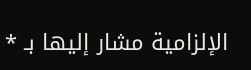الإلزامية مشار إليها بـ *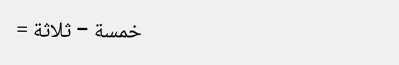خمسة − ثلاثة =